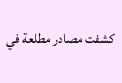كشفت مصادر مطلعة في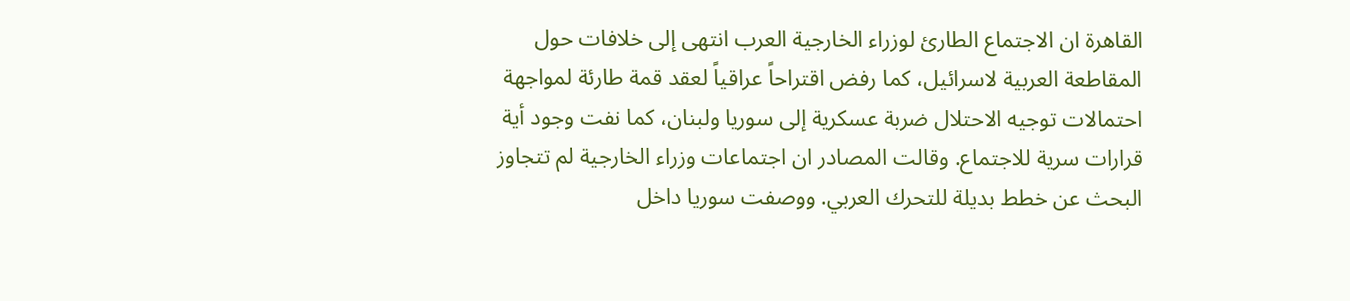القاهرة ان الاجتماع الطارئ لوزراء الخارجية العرب انتهى إلى خلافات حول المقاطعة العربية لاسرائيل، كما رفض اقتراحاً عراقياً لعقد قمة طارئة لمواجهة احتمالات توجيه الاحتلال ضربة عسكرية إلى سوريا ولبنان، كما نفت وجود أية قرارات سرية للاجتماع. وقالت المصادر ان اجتماعات وزراء الخارجية لم تتجاوز البحث عن خطط بديلة للتحرك العربي. ووصفت سوريا داخل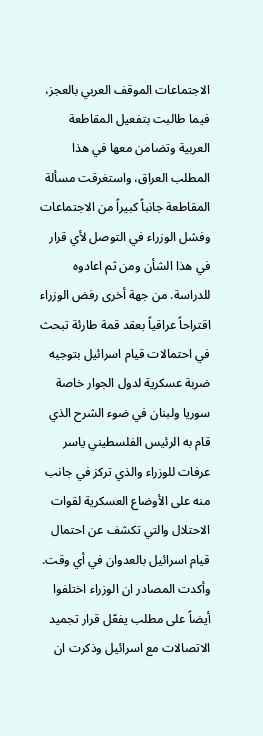الاجتماعات الموقف العربي بالعجز، فيما طالبت بتفعيل المقاطعة العربية وتضامن معها في هذا المطلب العراق، واستغرقت مسألة المقاطعة جانباً كبيراً من الاجتماعات وفشل الوزراء في التوصل لأي قرار في هذا الشأن ومن ثم اعادوه للدراسة. من جهة أخرى رفض الوزراء اقتراحاً عراقياً بعقد قمة طارئة تبحث في احتمالات قيام اسرائيل بتوجيه ضربة عسكرية لدول الجوار خاصة سوريا ولبنان في ضوء الشرح الذي قام به الرئيس الفلسطيني ياسر عرفات للوزراء والذي تركز في جانب منه على الأوضاع العسكرية لقوات الاحتلال والتي تكشف عن احتمال قيام اسرائيل بالعدوان في أي وقت. وأكدت المصادر ان الوزراء اختلفوا أيضاً على مطلب يفعّل قرار تجميد الاتصالات مع اسرائيل وذكرت ان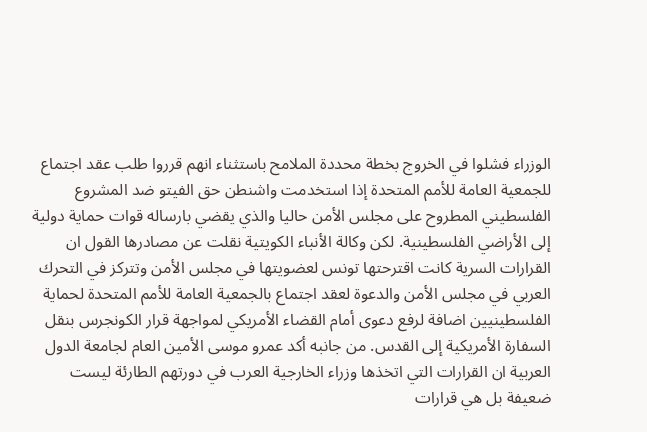الوزراء فشلوا في الخروج بخطة محددة الملامح باستثناء انهم قرروا طلب عقد اجتماع للجمعية العامة للأمم المتحدة إذا استخدمت واشنطن حق الفيتو ضد المشروع الفلسطيني المطروح على مجلس الأمن حاليا والذي يقضي بارساله قوات حماية دولية إلى الأراضي الفلسطينية. لكن وكالة الأنباء الكويتية نقلت عن مصادرها القول ان القرارات السرية كانت اقترحتها تونس لعضويتها في مجلس الأمن وتتركز في التحرك العربي في مجلس الأمن والدعوة لعقد اجتماع بالجمعية العامة للأمم المتحدة لحماية الفلسطينيين اضافة لرفع دعوى أمام القضاء الأمريكي لمواجهة قرار الكونجرس بنقل السفارة الأمريكية إلى القدس. من جانبه أكد عمرو موسى الأمين العام لجامعة الدول العربية ان القرارات التي اتخذها وزراء الخارجية العرب في دورتهم الطارئة ليست ضعيفة بل هي قرارات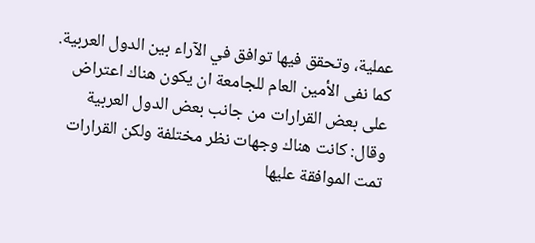عملية، وتحقق فيها توافق في الآراء بين الدول العربية. كما نفى الأمين العام للجامعة ان يكون هناك اعتراض على بعض القرارات من جانب بعض الدول العربية وقال: كانت هناك وجهات نظر مختلفة ولكن القرارات تمت الموافقة عليها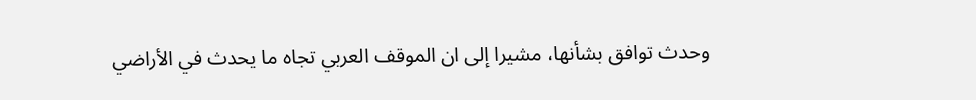وحدث توافق بشأنها، مشيرا إلى ان الموقف العربي تجاه ما يحدث في الأراضي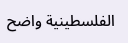الفلسطينية واضح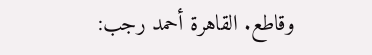وقاطع. القاهرة أحمد رجب: